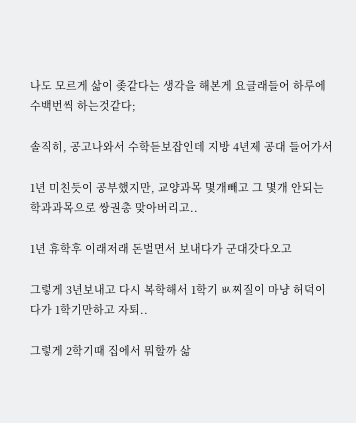나도 모르게 삶이 좆같다는 생각을 해본게 요글래들어 하루에 수백번씩 하는것같다;

솔직히, 공고나와서 수학듣보잡인데 지방 4년제 공대 들어가서

1년 미친듯이 공부했지만, 교양과목 몇개빼고 그 몇개 안되는 학과과목으로 쌍권총 맞아버리고..

1년 휴학후 이래저래 돈벌면서 보내다가 군대갓다오고

그렇게 3년보내고 다시 복학해서 1학기 ㅄ찌질이 마냥 허덕이다가 1학기만하고 자퇴..

그렇게 2학기때 집에서 뭐할까 삶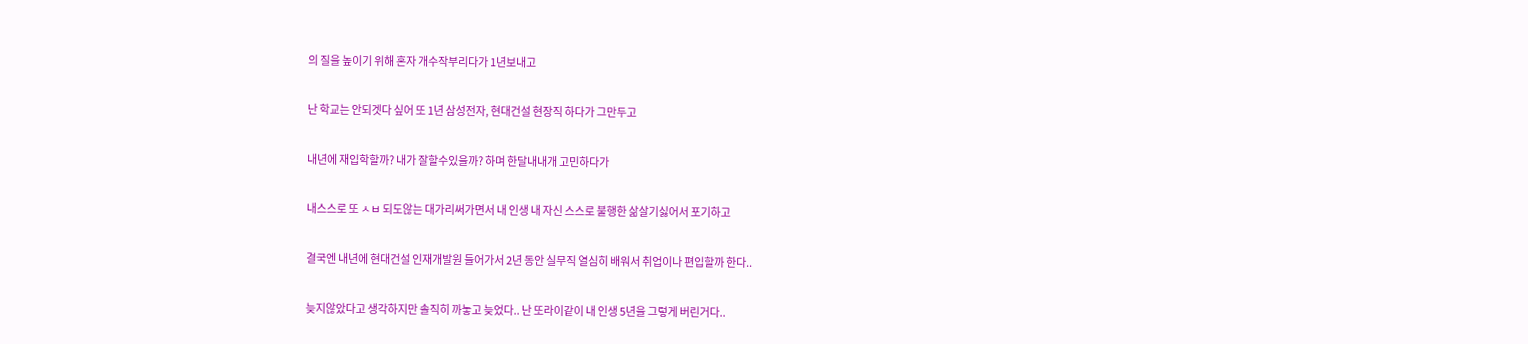의 질을 높이기 위해 혼자 개수작부리다가 1년보내고

난 학교는 안되겟다 싶어 또 1년 삼성전자, 현대건설 현장직 하다가 그만두고

내년에 재입학할까? 내가 잘할수있을까? 하며 한달내내개 고민하다가

내스스로 또 ㅅㅂ 되도않는 대가리써가면서 내 인생 내 자신 스스로 불행한 삶살기싫어서 포기하고

결국엔 내년에 현대건설 인재개발원 들어가서 2년 동안 실무직 열심히 배워서 취업이나 편입할까 한다..

늦지않았다고 생각하지만 솔직히 까놓고 늦었다.. 난 또라이같이 내 인생 5년을 그렇게 버린거다..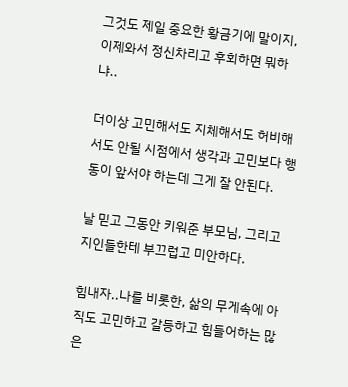그것도 제일 중요한 황금기에 말이지, 이제와서 정신차리고 후회하면 뭐하냐..

더이상 고민해서도 지체해서도 허비해서도 안될 시점에서 생각과 고민보다 행동이 앞서야 하는데 그게 잘 안된다.

날 믿고 그동안 키워준 부모님, 그리고 지인들한테 부끄럽고 미안하다.

힘내자..나를 비롯한, 삶의 무게속에 아직도 고민하고 갈등하고 힘들어하는 많은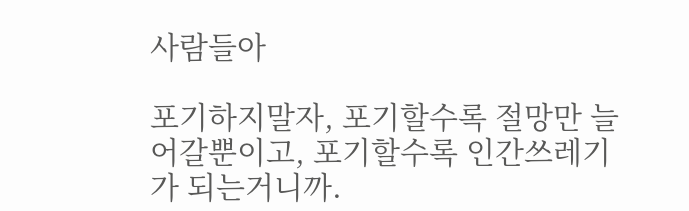사람들아

포기하지말자, 포기할수록 절망만 늘어갈뿐이고, 포기할수록 인간쓰레기가 되는거니까.